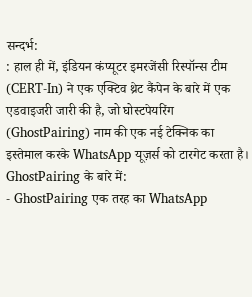सन्दर्भ:
: हाल ही में, इंडियन कंप्यूटर इमरजेंसी रिस्पॉन्स टीम (CERT-In) ने एक एक्टिव थ्रेट कैंपेन के बारे में एक एडवाइजरी जारी की है, जो घोस्टपेयरिंग (GhostPairing) नाम की एक नई टेक्निक का इस्तेमाल करके WhatsApp यूज़र्स को टारगेट करता है।
GhostPairing के बारे में:
- GhostPairing एक तरह का WhatsApp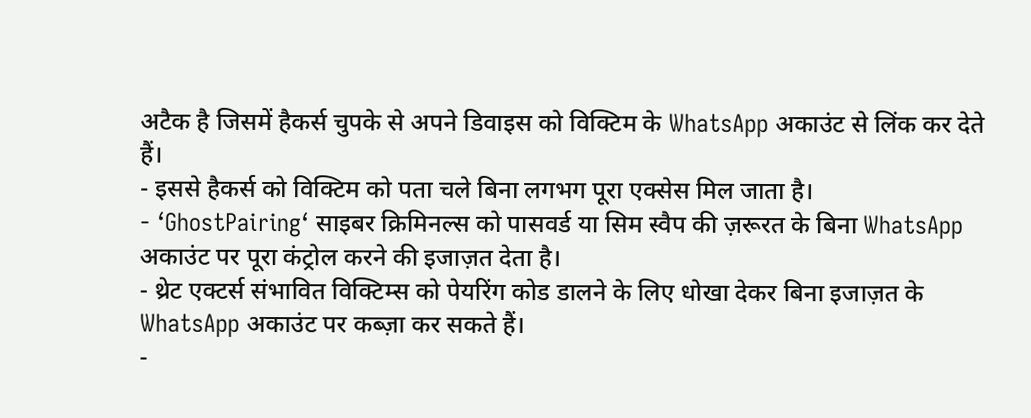अटैक है जिसमें हैकर्स चुपके से अपने डिवाइस को विक्टिम के WhatsApp अकाउंट से लिंक कर देते हैं।
- इससे हैकर्स को विक्टिम को पता चले बिना लगभग पूरा एक्सेस मिल जाता है।
- ‘GhostPairing‘ साइबर क्रिमिनल्स को पासवर्ड या सिम स्वैप की ज़रूरत के बिना WhatsApp अकाउंट पर पूरा कंट्रोल करने की इजाज़त देता है।
- थ्रेट एक्टर्स संभावित विक्टिम्स को पेयरिंग कोड डालने के लिए धोखा देकर बिना इजाज़त के WhatsApp अकाउंट पर कब्ज़ा कर सकते हैं।
-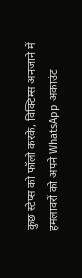कुछ स्टेप्स को फॉलो करके, विक्टिम्स अनजाने में हमलावरों को अपने WhatsApp अकाउंट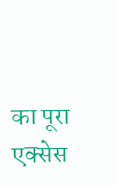का पूरा एक्सेस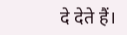दे देते हैं।